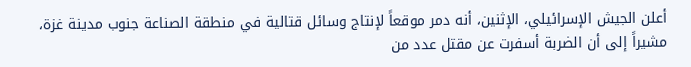أعلن الجيش الإسرائيلي، الإثنين، أنه دمر موقعاً لإنتاج وسائل قتالية في منطقة الصناعة جنوب مدينة غزة، مشيراً إلى أن الضربة أسفرت عن مقتل عدد من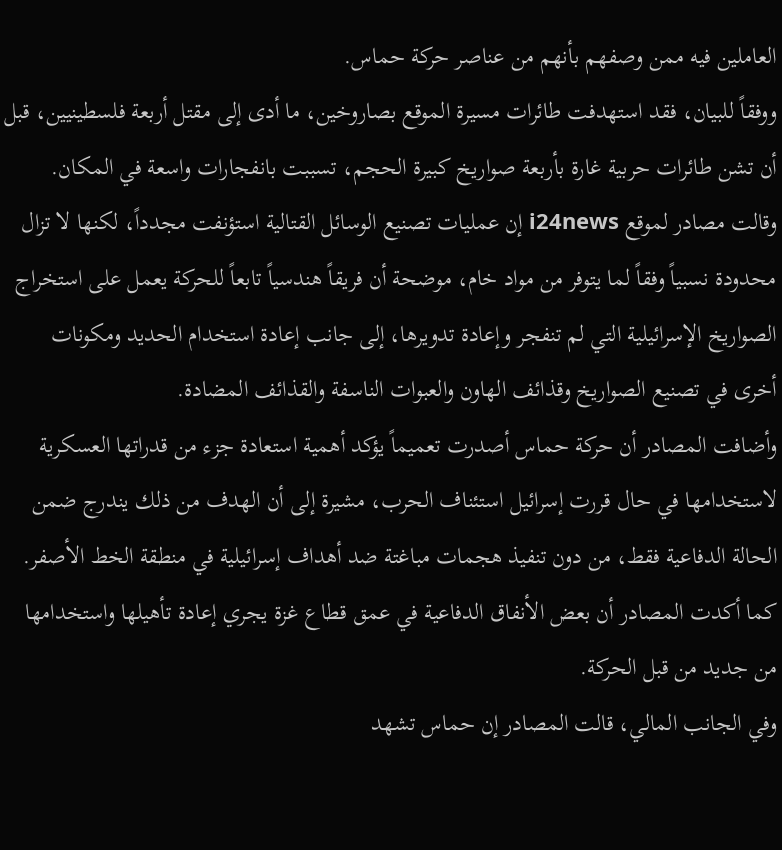العاملين فيه ممن وصفهم بأنهم من عناصر حركة حماس.
ووفقاً للبيان، فقد استهدفت طائرات مسيرة الموقع بصاروخين، ما أدى إلى مقتل أربعة فلسطينيين، قبل أن تشن طائرات حربية غارة بأربعة صواريخ كبيرة الحجم، تسببت بانفجارات واسعة في المكان.
وقالت مصادر لموقع i24news إن عمليات تصنيع الوسائل القتالية استؤنفت مجدداً، لكنها لا تزال محدودة نسبياً وفقاً لما يتوفر من مواد خام، موضحة أن فريقاً هندسياً تابعاً للحركة يعمل على استخراج الصواريخ الإسرائيلية التي لم تنفجر وإعادة تدويرها، إلى جانب إعادة استخدام الحديد ومكونات أخرى في تصنيع الصواريخ وقذائف الهاون والعبوات الناسفة والقذائف المضادة.
وأضافت المصادر أن حركة حماس أصدرت تعميماً يؤكد أهمية استعادة جزء من قدراتها العسكرية لاستخدامها في حال قررت إسرائيل استئناف الحرب، مشيرة إلى أن الهدف من ذلك يندرج ضمن الحالة الدفاعية فقط، من دون تنفيذ هجمات مباغتة ضد أهداف إسرائيلية في منطقة الخط الأصفر.
كما أكدت المصادر أن بعض الأنفاق الدفاعية في عمق قطاع غزة يجري إعادة تأهيلها واستخدامها من جديد من قبل الحركة.
وفي الجانب المالي، قالت المصادر إن حماس تشهد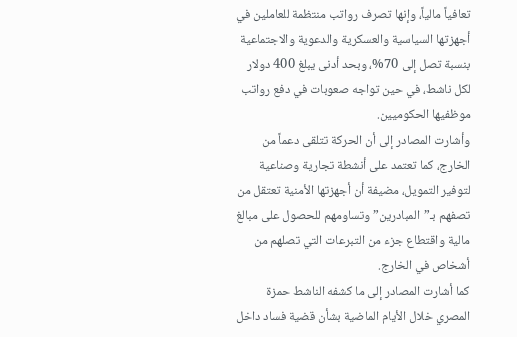تعافياً مالياً، وإنها تصرف رواتب منتظمة للعاملين في أجهزتها السياسية والعسكرية والدعوية والاجتماعية بنسبة تصل إلى 70%، وبحد أدنى يبلغ 400 دولار لكل ناشط، في حين تواجه صعوبات في دفع رواتب موظفيها الحكوميين.
وأشارت المصادر إلى أن الحركة تتلقى دعماً من الخارج، كما تعتمد على أنشطة تجارية وصناعية لتوفير التمويل، مضيفة أن أجهزتها الأمنية تعتقل من تصفهم بـ”المبادرين” وتساومهم للحصول على مبالغ مالية واقتطاع جزء من التبرعات التي تصلهم من أشخاص في الخارج.
كما أشارت المصادر إلى ما كشفه الناشط حمزة المصري خلال الأيام الماضية بشأن قضية فساد داخل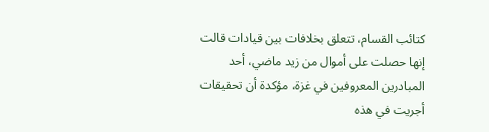كتائب القسام، تتعلق بخلافات بين قيادات قالت إنها حصلت على أموال من زيد ماضي، أحد المبادرين المعروفين في غزة، مؤكدة أن تحقيقات أجريت في هذه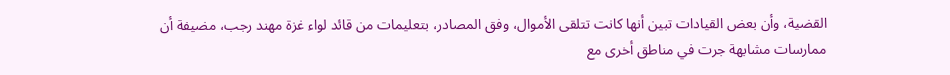القضية، وأن بعض القيادات تبين أنها كانت تتلقى الأموال، وفق المصادر، بتعليمات من قائد لواء غزة مهند رجب، مضيفة أن ممارسات مشابهة جرت في مناطق أخرى مع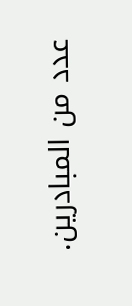عدد من المبادرين.